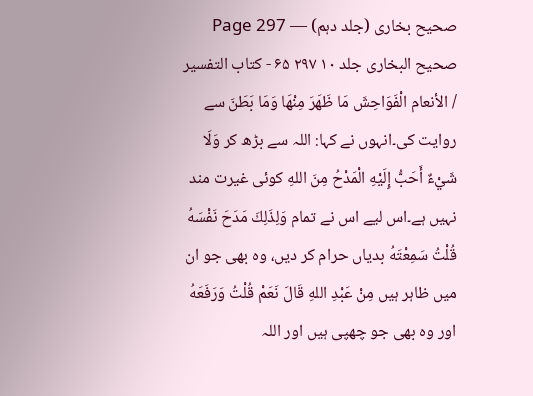صحیح بخاری (جلد دہم) — Page 297
صحيح البخاری جلد ۱۰ ۲۹۷ ۶۵ - کتاب التفسير / الأنعام الْفَوَاحِشَ مَا ظَهَرَ مِنْهَا وَمَا بَطَنَ سے روایت کی۔انہوں نے کہا: اللہ سے بڑھ کر وَلَا شَيْءٌ أَحَبُّ إِلَيْهِ الْمَدْحُ مِنَ اللهِ کوئی غیرت مند نہیں ہے۔اس لیے اس نے تمام وَلِذَلِكَ مَدَحَ نَفْسَهُ قُلْتُ سَمِعْتَهُ بدیاں حرام کر دیں، وہ بھی جو ان میں ظاہر ہیں مِنْ عَبْدِ اللهِ قَالَ نَعَمْ قُلْتُ وَرَفَعَهُ اور وہ بھی جو چھپی ہیں اور اللہ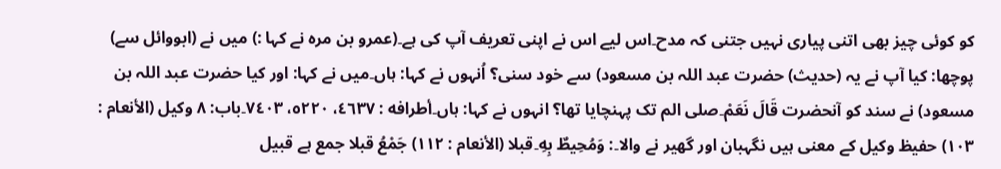کو کوئی چیز بھی اتنی پیاری نہیں جتنی کہ مدح۔اس لیے اس نے اپنی تعریف آپ کی ہے۔(عمرو بن مرہ نے کہا :) میں نے (ابووائل سے) پوچھا: کیا آپ نے یہ (حدیث) حضرت عبد اللہ بن مسعود) سے خود سنی؟ اُنہوں نے کہا: ہاں۔میں نے کہا: اور کیا حضرت عبد اللہ بن مسعود) نے سند کو آنحضرت قَالَ نَعَمْ۔صلى الم تک پہنچایا تھا؟ انہوں نے کہا: ہاں۔أطرافه : ٤٦٣٧، ٥٢٢٠، ٧٤٠٣۔باب: ۸ وكيل (الأنعام : ۱۰۳) حفیظ وکیل کے معنی ہیں نگہبان اور گھیر نے والا۔: وَمُحِيطٌ بِهِ۔قبلا (الأنعام : ۱۱۲) جَمْعُ قبلا جمع ہے قبیل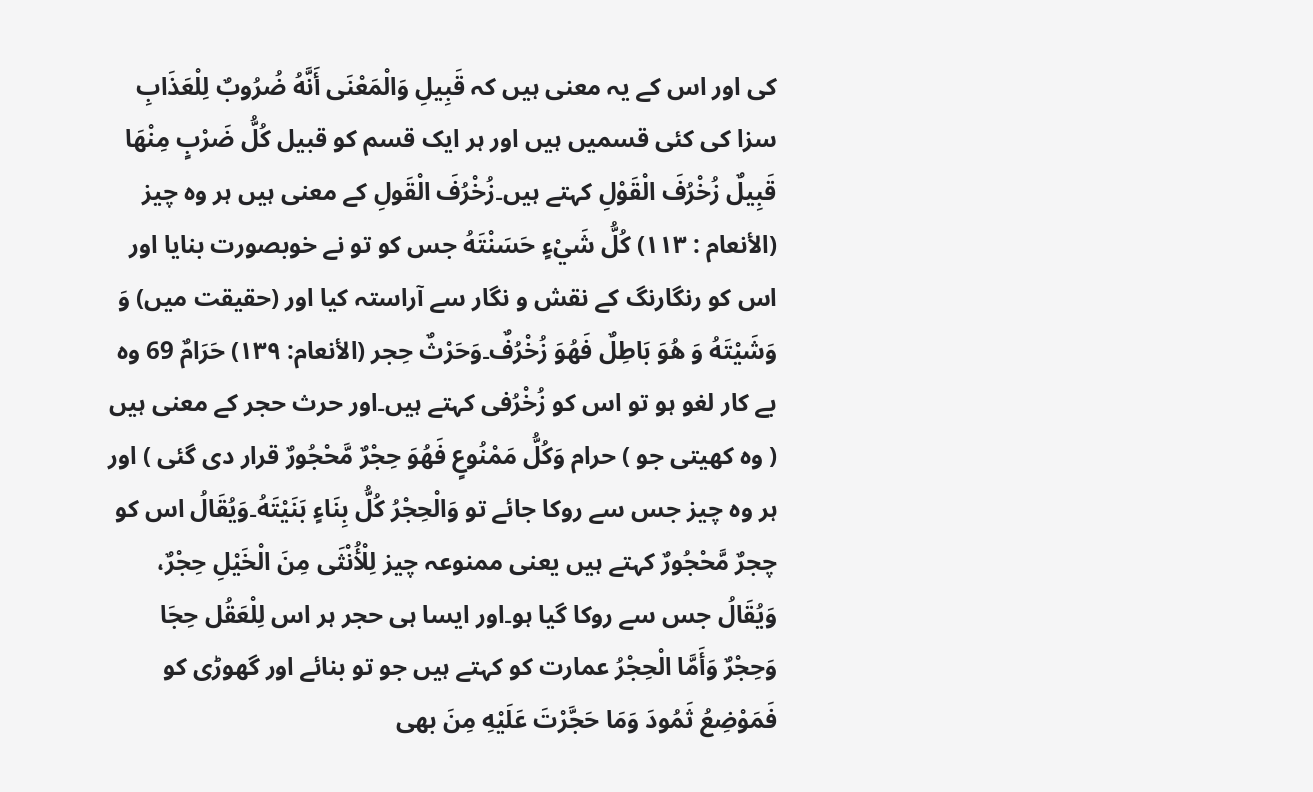کی اور اس کے یہ معنی ہیں کہ قَبِيلِ وَالْمَعْنَى أَنَّهُ ضُرُوبٌ لِلْعَذَابِ سزا کی کئی قسمیں ہیں اور ہر ایک قسم کو قبیل كُلُّ ضَرْبٍ مِنْهَا قَبِيلٌ زُخْرُفَ الْقَوْلِ کہتے ہیں۔زُخْرُفَ الْقَولِ کے معنی ہیں ہر وہ چیز (الأنعام : ۱۱۳) كُلُّ شَيْءٍ حَسَنْتَهُ جس کو تو نے خوبصورت بنایا اور اس کو رنگارنگ کے نقش و نگار سے آراستہ کیا اور (حقیقت میں) وَ وَشَيْتَهُ وَ هُوَ بَاطِلٌ فَهُوَ زُخْرُفٌ۔وَحَرْثٌ حِجر (الأنعام: ١٣٩) حَرَامٌ 69 وہ بے کار لغو ہو تو اس کو زُخْرُفی کہتے ہیں۔اور حرث حجر کے معنی ہیں ( وہ کھیتی جو ) حرام وَكُلُّ مَمْنُوعٍ فَهُوَ حِجْرٌ مَّحْجُورٌ قرار دی گئی ) اور ہر وہ چیز جس سے روکا جائے تو وَالْحِجْرُ كُلُّ بِنَاءٍ بَنَيْتَهُ۔وَيُقَالُ اس کو چجرٌ مَّحْجُورٌ کہتے ہیں یعنی ممنوعہ چیز لِلْأُنْثَى مِنَ الْخَيْلِ حِجْرٌ، وَيُقَالُ جس سے روکا گیا ہو۔اور ایسا ہی حجر ہر اس لِلْعَقُل حِجَا وَحِجْرٌ وَأَمَّا الْحِجْرُ عمارت کو کہتے ہیں جو تو بنائے اور گھوڑی کو فَمَوْضِعُ ثَمُودَ وَمَا حَجَّرْتَ عَلَيْهِ مِنَ بھی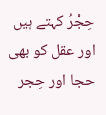حِجْرُ کہتے ہیں اور عقل کو بھی حجا اور حِجر